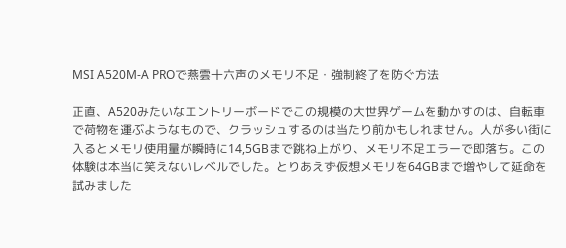MSI A520M-A PROで燕雲十六声のメモリ不足・強制終了を防ぐ方法

正直、A520みたいなエントリーボードでこの規模の大世界ゲームを動かすのは、自転車で荷物を運ぶようなもので、クラッシュするのは当たり前かもしれません。人が多い街に入るとメモリ使用量が瞬時に14,5GBまで跳ね上がり、メモリ不足エラーで即落ち。この体験は本当に笑えないレベルでした。とりあえず仮想メモリを64GBまで増やして延命を試みました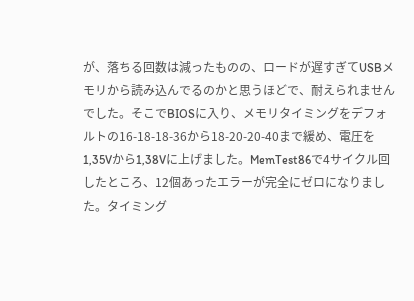が、落ちる回数は減ったものの、ロードが遅すぎてUSBメモリから読み込んでるのかと思うほどで、耐えられませんでした。そこでBIOSに入り、メモリタイミングをデフォルトの16-18-18-36から18-20-20-40まで緩め、電圧を1,35Vから1,38Vに上げました。MemTest86で4サイクル回したところ、12個あったエラーが完全にゼロになりました。タイミング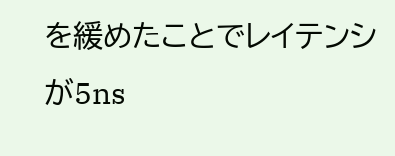を緩めたことでレイテンシが5ns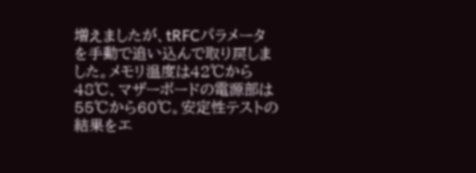増えましたが、tRFCパラメータを手動で追い込んで取り戻しました。メモリ温度は42℃から48℃、マザーボードの電源部は55℃から60℃。安定性テストの結果をエ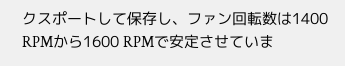クスポートして保存し、ファン回転数は1400 RPMから1600 RPMで安定させていま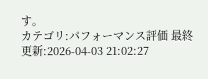す。
カテゴリ:パフォーマンス評価 最終更新:2026-04-03 21:02:27